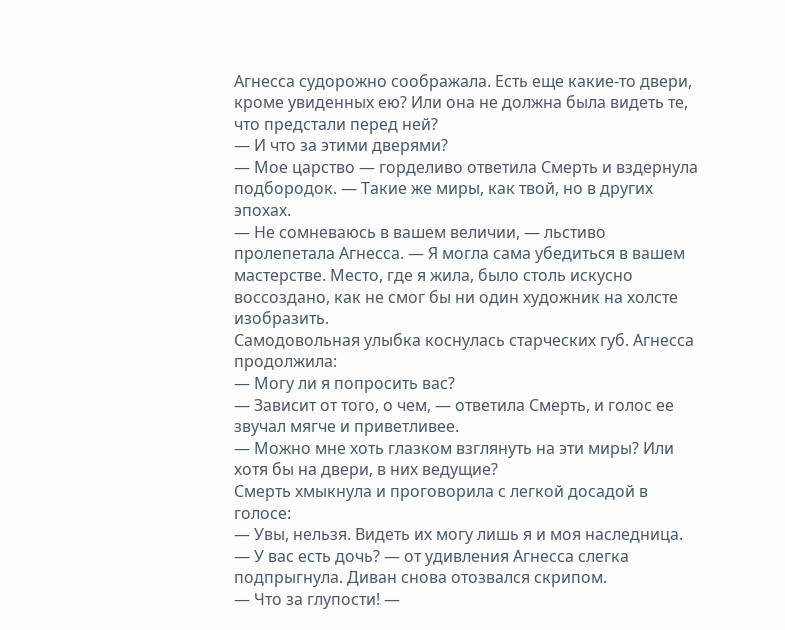Агнесса судорожно соображала. Есть еще какие-то двери, кроме увиденных ею? Или она не должна была видеть те, что предстали перед ней?
— И что за этими дверями?
— Мое царство — горделиво ответила Смерть и вздернула подбородок. — Такие же миры, как твой, но в других эпохах.
— Не сомневаюсь в вашем величии, — льстиво пролепетала Агнесса. — Я могла сама убедиться в вашем мастерстве. Место, где я жила, было столь искусно воссоздано, как не смог бы ни один художник на холсте изобразить.
Самодовольная улыбка коснулась старческих губ. Агнесса продолжила:
— Могу ли я попросить вас?
— Зависит от того, о чем, — ответила Смерть, и голос ее звучал мягче и приветливее.
— Можно мне хоть глазком взглянуть на эти миры? Или хотя бы на двери, в них ведущие?
Смерть хмыкнула и проговорила с легкой досадой в голосе:
— Увы, нельзя. Видеть их могу лишь я и моя наследница.
— У вас есть дочь? — от удивления Агнесса слегка подпрыгнула. Диван снова отозвался скрипом.
— Что за глупости! —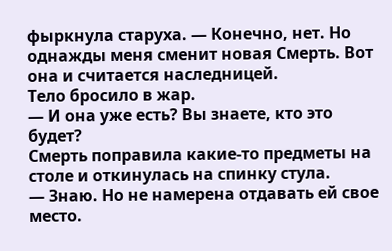фыркнула старуха. — Конечно, нет. Но однажды меня сменит новая Смерть. Вот она и считается наследницей.
Тело бросило в жар.
— И она уже есть? Вы знаете, кто это будет?
Смерть поправила какие-то предметы на столе и откинулась на спинку стула.
— Знаю. Но не намерена отдавать ей свое место.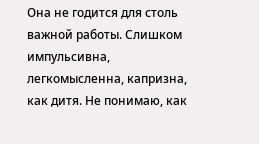Она не годится для столь важной работы. Слишком импульсивна, легкомысленна, капризна, как дитя. Не понимаю, как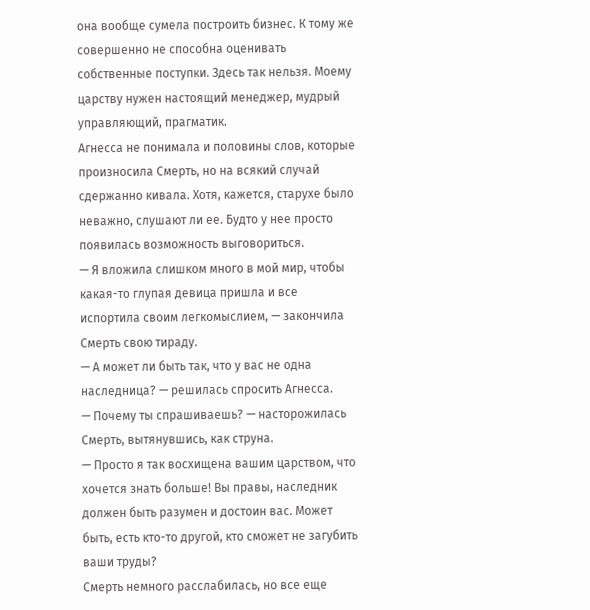она вообще сумела построить бизнес. К тому же совершенно не способна оценивать собственные поступки. Здесь так нельзя. Моему царству нужен настоящий менеджер, мудрый управляющий, прагматик.
Агнесса не понимала и половины слов, которые произносила Смерть, но на всякий случай сдержанно кивала. Хотя, кажется, старухе было неважно, слушают ли ее. Будто у нее просто появилась возможность выговориться.
— Я вложила слишком много в мой мир, чтобы какая-то глупая девица пришла и все испортила своим легкомыслием, — закончила Смерть свою тираду.
— А может ли быть так, что у вас не одна наследница? — решилась спросить Агнесса.
— Почему ты спрашиваешь? — насторожилась Смерть, вытянувшись, как струна.
— Просто я так восхищена вашим царством, что хочется знать больше! Вы правы, наследник должен быть разумен и достоин вас. Может быть, есть кто-то другой, кто сможет не загубить ваши труды?
Смерть немного расслабилась, но все еще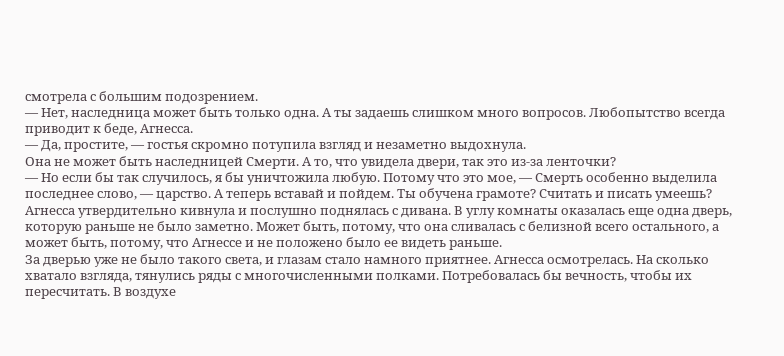смотрела с большим подозрением.
— Нет, наследница может быть только одна. А ты задаешь слишком много вопросов. Любопытство всегда приводит к беде, Агнесса.
— Да, простите, — гостья скромно потупила взгляд и незаметно выдохнула.
Она не может быть наследницей Смерти. А то, что увидела двери, так это из-за ленточки?
— Но если бы так случилось, я бы уничтожила любую. Потому что это мое, — Смерть особенно выделила последнее слово, — царство. А теперь вставай и пойдем. Ты обучена грамоте? Считать и писать умеешь?
Агнесса утвердительно кивнула и послушно поднялась с дивана. В углу комнаты оказалась еще одна дверь, которую раньше не было заметно. Может быть, потому, что она сливалась с белизной всего остального, а может быть, потому, что Агнессе и не положено было ее видеть раньше.
За дверью уже не было такого света, и глазам стало намного приятнее. Агнесса осмотрелась. На сколько хватало взгляда, тянулись ряды с многочисленными полками. Потребовалась бы вечность, чтобы их пересчитать. В воздухе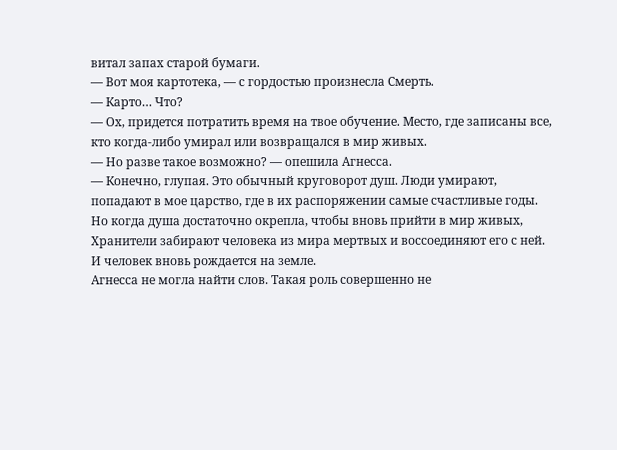витал запах старой бумаги.
— Вот моя картотека, — с гордостью произнесла Смерть.
— Карто… Что?
— Ох, придется потратить время на твое обучение. Место, где записаны все, кто когда-либо умирал или возвращался в мир живых.
— Но разве такое возможно? — опешила Агнесса.
— Конечно, глупая. Это обычный круговорот душ. Люди умирают, попадают в мое царство, где в их распоряжении самые счастливые годы. Но когда душа достаточно окрепла, чтобы вновь прийти в мир живых, Хранители забирают человека из мира мертвых и воссоединяют его с ней. И человек вновь рождается на земле.
Агнесса не могла найти слов. Такая роль совершенно не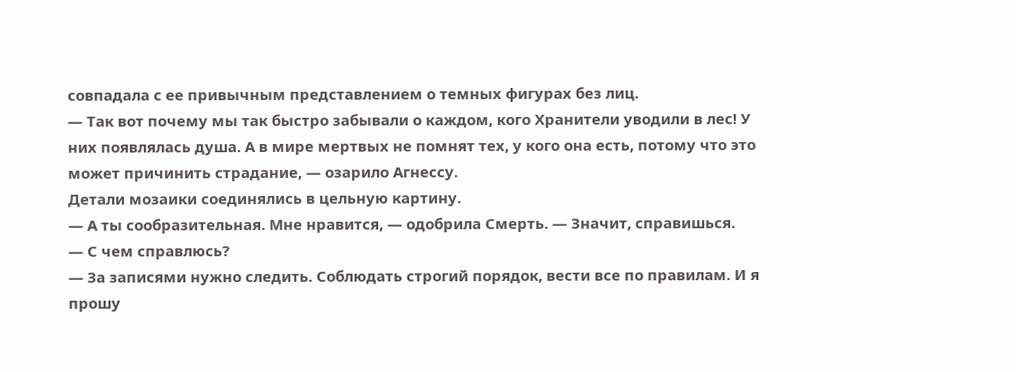совпадала с ее привычным представлением о темных фигурах без лиц.
— Так вот почему мы так быстро забывали о каждом, кого Хранители уводили в лес! У них появлялась душа. А в мире мертвых не помнят тех, у кого она есть, потому что это может причинить страдание, — озарило Агнессу.
Детали мозаики соединялись в цельную картину.
— А ты сообразительная. Мне нравится, — одобрила Смерть. — Значит, справишься.
— С чем справлюсь?
— За записями нужно следить. Соблюдать строгий порядок, вести все по правилам. И я прошу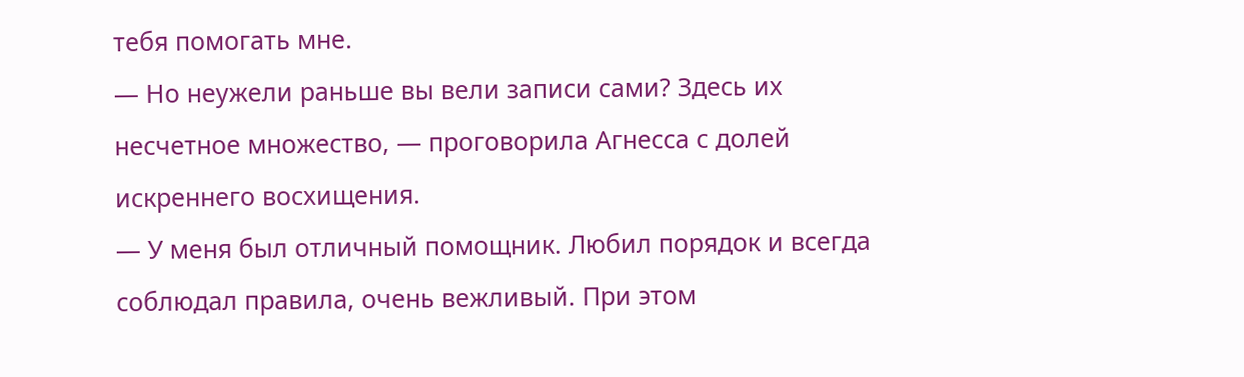тебя помогать мне.
— Но неужели раньше вы вели записи сами? Здесь их несчетное множество, — проговорила Агнесса с долей искреннего восхищения.
— У меня был отличный помощник. Любил порядок и всегда соблюдал правила, очень вежливый. При этом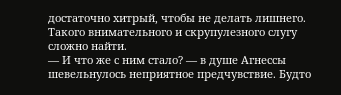достаточно хитрый, чтобы не делать лишнего. Такого внимательного и скрупулезного слугу сложно найти.
— И что же с ним стало? — в душе Агнессы шевельнулось неприятное предчувствие. Будто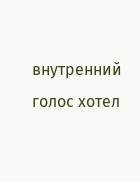внутренний голос хотел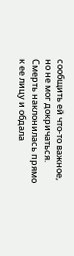сообщить ей что-то важное, но не мог докричаться.
Смерть наклонилась прямо к ее лицу и обдала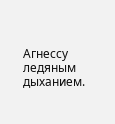Агнессу ледяным дыханием.